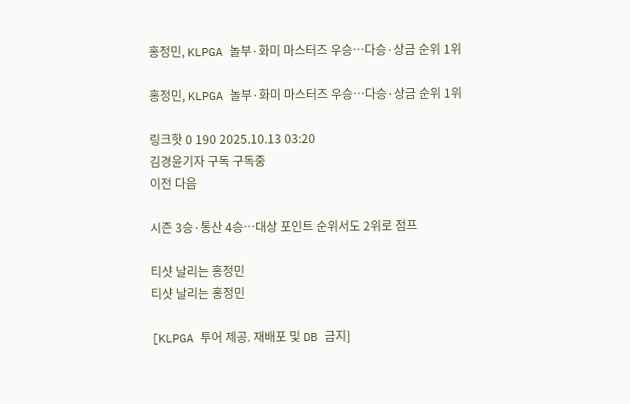홍정민, KLPGA 놀부·화미 마스터즈 우승…다승·상금 순위 1위

홍정민, KLPGA 놀부·화미 마스터즈 우승…다승·상금 순위 1위

링크핫 0 190 2025.10.13 03:20
김경윤기자 구독 구독중
이전 다음

시즌 3승·통산 4승…대상 포인트 순위서도 2위로 점프

티샷 날리는 홍정민
티샷 날리는 홍정민

[KLPGA 투어 제공. 재배포 및 DB 금지]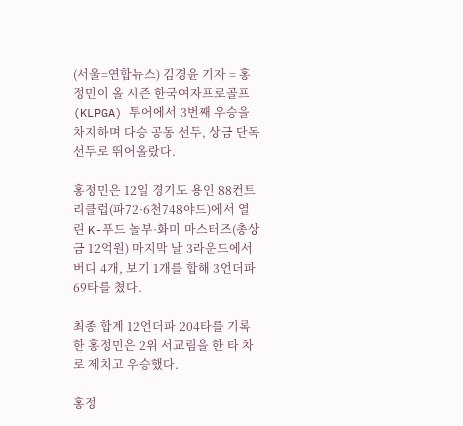(서울=연합뉴스) 김경윤 기자 = 홍정민이 올 시즌 한국여자프로골프(KLPGA) 투어에서 3번째 우승을 차지하며 다승 공동 선두, 상금 단독 선두로 뛰어올랐다.

홍정민은 12일 경기도 용인 88컨트리클럽(파72·6천748야드)에서 열린 K-푸드 놀부·화미 마스터즈(총상금 12억원) 마지막 날 3라운드에서 버디 4개, 보기 1개를 합해 3언더파 69타를 쳤다.

최종 합계 12언더파 204타를 기록한 홍정민은 2위 서교림을 한 타 차로 제치고 우승했다.

홍정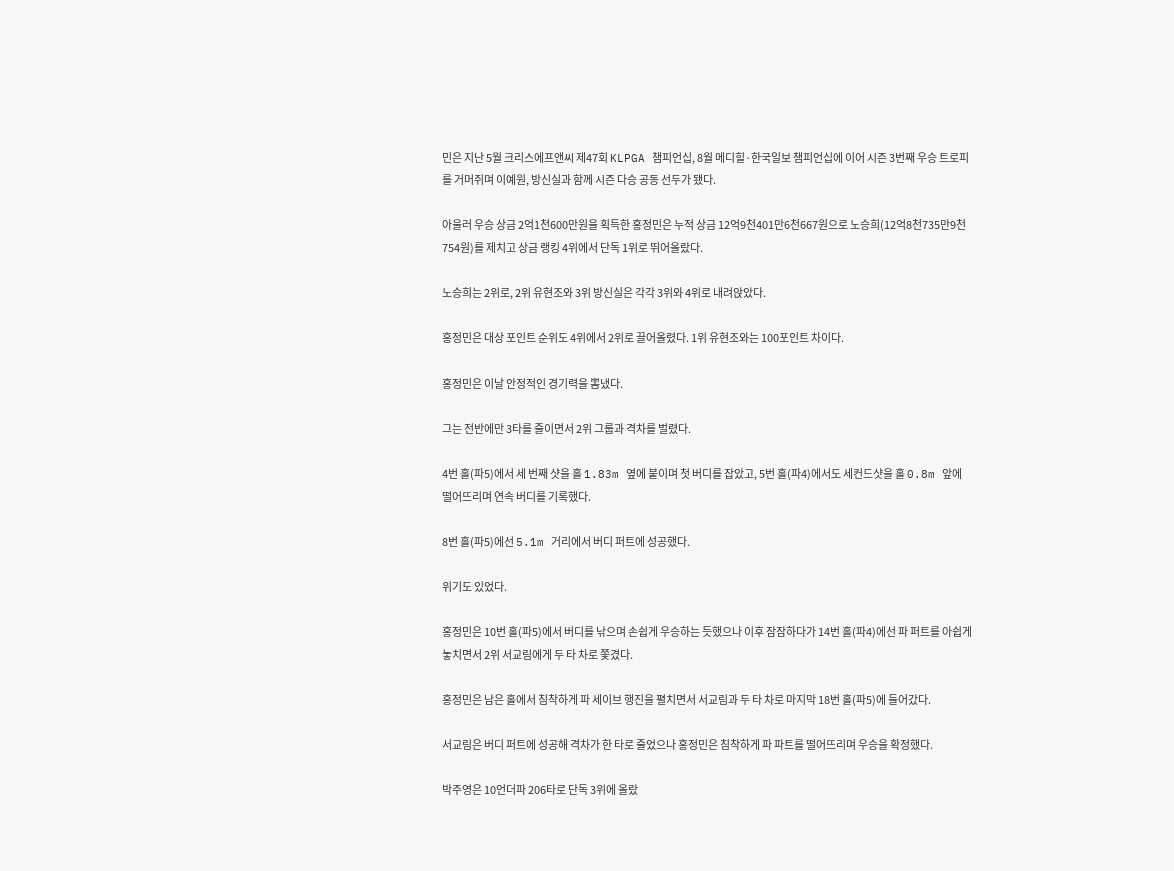민은 지난 5월 크리스에프앤씨 제47회 KLPGA 챔피언십, 8월 메디힐·한국일보 챔피언십에 이어 시즌 3번째 우승 트로피를 거머쥐며 이예원, 방신실과 함께 시즌 다승 공동 선두가 됐다.

아울러 우승 상금 2억1천600만원을 획득한 홍정민은 누적 상금 12억9천401만6천667원으로 노승희(12억8천735만9천754원)를 제치고 상금 랭킹 4위에서 단독 1위로 뛰어올랐다.

노승희는 2위로, 2위 유현조와 3위 방신실은 각각 3위와 4위로 내려앉았다.

홍정민은 대상 포인트 순위도 4위에서 2위로 끌어올렸다. 1위 유현조와는 100포인트 차이다.

홍정민은 이날 안정적인 경기력을 뽐냈다.

그는 전반에만 3타를 줄이면서 2위 그룹과 격차를 벌렸다.

4번 홀(파5)에서 세 번째 샷을 홀 1.83m 옆에 붙이며 첫 버디를 잡았고, 5번 홀(파4)에서도 세컨드샷을 홀 0.8m 앞에 떨어뜨리며 연속 버디를 기록했다.

8번 홀(파5)에선 5.1m 거리에서 버디 퍼트에 성공했다.

위기도 있었다.

홍정민은 10번 홀(파5)에서 버디를 낚으며 손쉽게 우승하는 듯했으나 이후 잠잠하다가 14번 홀(파4)에선 파 퍼트를 아쉽게 놓치면서 2위 서교림에게 두 타 차로 쫓겼다.

홍정민은 남은 홀에서 침착하게 파 세이브 행진을 펼치면서 서교림과 두 타 차로 마지막 18번 홀(파5)에 들어갔다.

서교림은 버디 퍼트에 성공해 격차가 한 타로 줄었으나 홍정민은 침착하게 파 파트를 떨어뜨리며 우승을 확정했다.

박주영은 10언더파 206타로 단독 3위에 올랐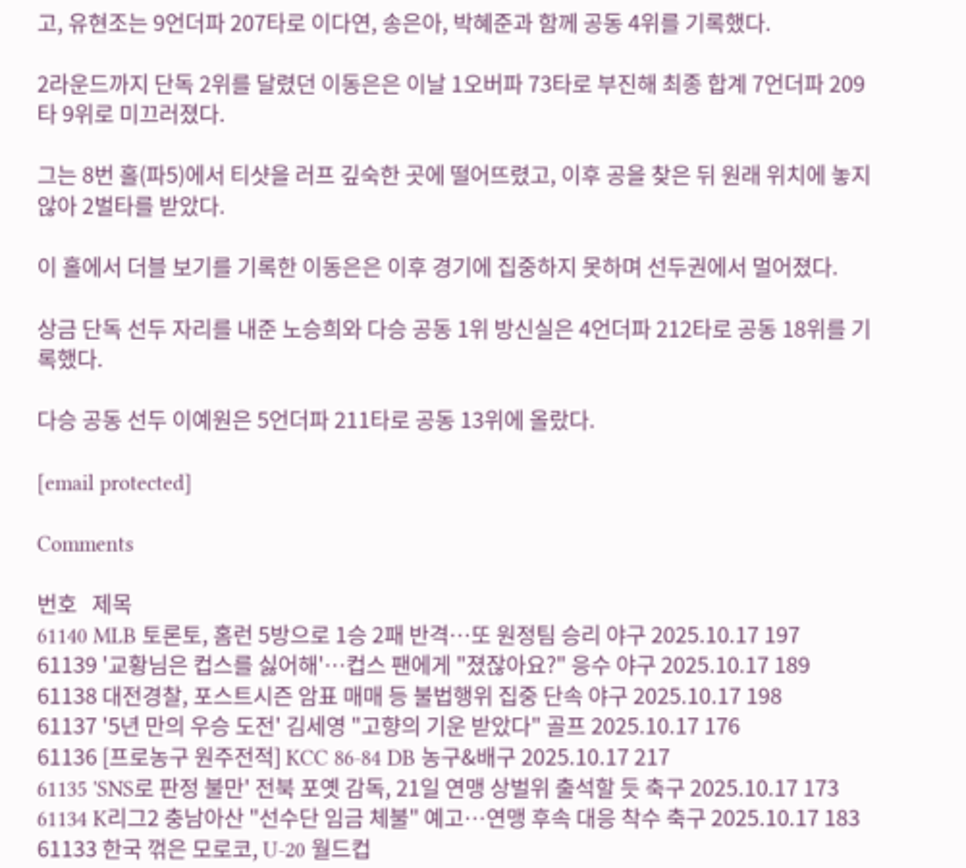고, 유현조는 9언더파 207타로 이다연, 송은아, 박혜준과 함께 공동 4위를 기록했다.

2라운드까지 단독 2위를 달렸던 이동은은 이날 1오버파 73타로 부진해 최종 합계 7언더파 209타 9위로 미끄러졌다.

그는 8번 홀(파5)에서 티샷을 러프 깊숙한 곳에 떨어뜨렸고, 이후 공을 찾은 뒤 원래 위치에 놓지 않아 2벌타를 받았다.

이 홀에서 더블 보기를 기록한 이동은은 이후 경기에 집중하지 못하며 선두권에서 멀어졌다.

상금 단독 선두 자리를 내준 노승희와 다승 공동 1위 방신실은 4언더파 212타로 공동 18위를 기록했다.

다승 공동 선두 이예원은 5언더파 211타로 공동 13위에 올랐다.

[email protected]

Comments

번호   제목
61140 MLB 토론토, 홈런 5방으로 1승 2패 반격…또 원정팀 승리 야구 2025.10.17 197
61139 '교황님은 컵스를 싫어해'…컵스 팬에게 "졌잖아요?" 응수 야구 2025.10.17 189
61138 대전경찰, 포스트시즌 암표 매매 등 불법행위 집중 단속 야구 2025.10.17 198
61137 '5년 만의 우승 도전' 김세영 "고향의 기운 받았다" 골프 2025.10.17 176
61136 [프로농구 원주전적] KCC 86-84 DB 농구&배구 2025.10.17 217
61135 'SNS로 판정 불만' 전북 포옛 감독, 21일 연맹 상벌위 출석할 듯 축구 2025.10.17 173
61134 K리그2 충남아산 "선수단 임금 체불" 예고…연맹 후속 대응 착수 축구 2025.10.17 183
61133 한국 꺾은 모로코, U-20 월드컵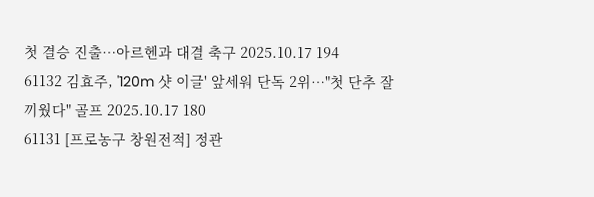첫 결승 진출…아르헨과 대결 축구 2025.10.17 194
61132 김효주, '120m 샷 이글' 앞세워 단독 2위…"첫 단추 잘 끼웠다" 골프 2025.10.17 180
61131 [프로농구 창원전적] 정관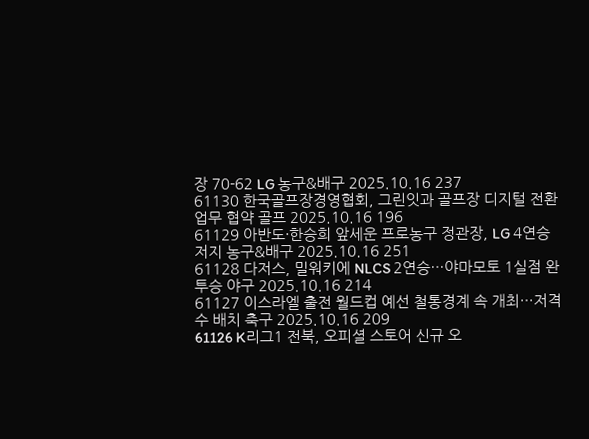장 70-62 LG 농구&배구 2025.10.16 237
61130 한국골프장경영협회, 그린잇과 골프장 디지털 전환 업무 협약 골프 2025.10.16 196
61129 아반도·한승희 앞세운 프로농구 정관장, LG 4연승 저지 농구&배구 2025.10.16 251
61128 다저스, 밀워키에 NLCS 2연승…야마모토 1실점 완투승 야구 2025.10.16 214
61127 이스라엘 출전 월드컵 예선 철통경계 속 개최…저격수 배치 축구 2025.10.16 209
61126 K리그1 전북, 오피셜 스토어 신규 오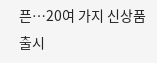픈…20여 가지 신상품 출시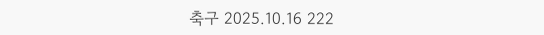축구 2025.10.16 222